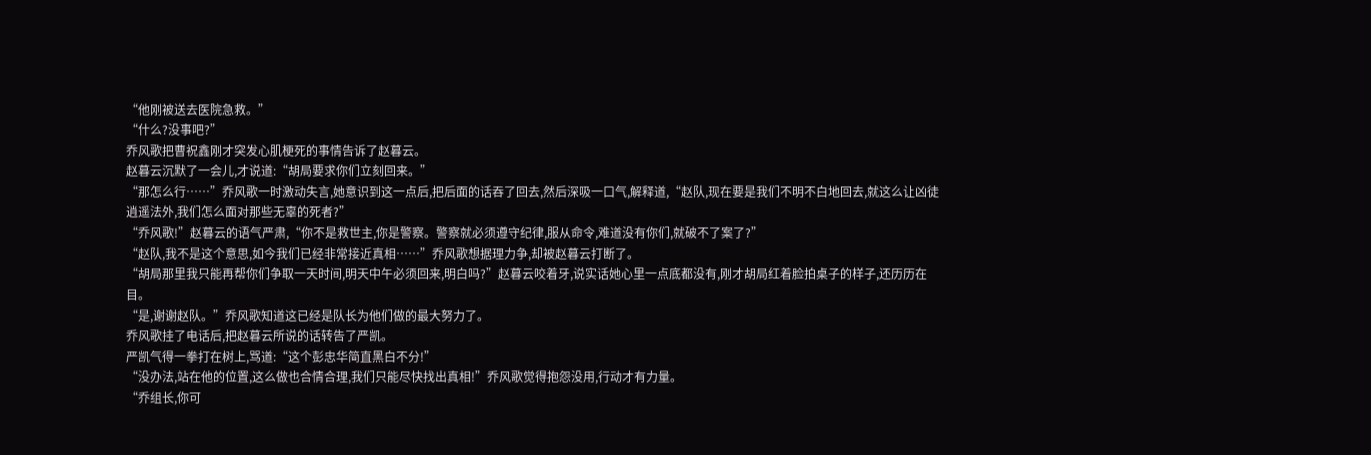“他刚被送去医院急救。”
“什么?没事吧?”
乔风歌把曹祝鑫刚才突发心肌梗死的事情告诉了赵暮云。
赵暮云沉默了一会儿,才说道:“胡局要求你们立刻回来。”
“那怎么行……”乔风歌一时激动失言,她意识到这一点后,把后面的话吞了回去,然后深吸一口气,解释道,“赵队,现在要是我们不明不白地回去,就这么让凶徒逍遥法外,我们怎么面对那些无辜的死者?”
“乔风歌!”赵暮云的语气严肃,“你不是救世主,你是警察。警察就必须遵守纪律,服从命令,难道没有你们,就破不了案了?”
“赵队,我不是这个意思,如今我们已经非常接近真相……”乔风歌想据理力争,却被赵暮云打断了。
“胡局那里我只能再帮你们争取一天时间,明天中午必须回来,明白吗?”赵暮云咬着牙,说实话她心里一点底都没有,刚才胡局红着脸拍桌子的样子,还历历在目。
“是,谢谢赵队。”乔风歌知道这已经是队长为他们做的最大努力了。
乔风歌挂了电话后,把赵暮云所说的话转告了严凯。
严凯气得一拳打在树上,骂道:“这个彭忠华简直黑白不分!”
“没办法,站在他的位置,这么做也合情合理,我们只能尽快找出真相!”乔风歌觉得抱怨没用,行动才有力量。
“乔组长,你可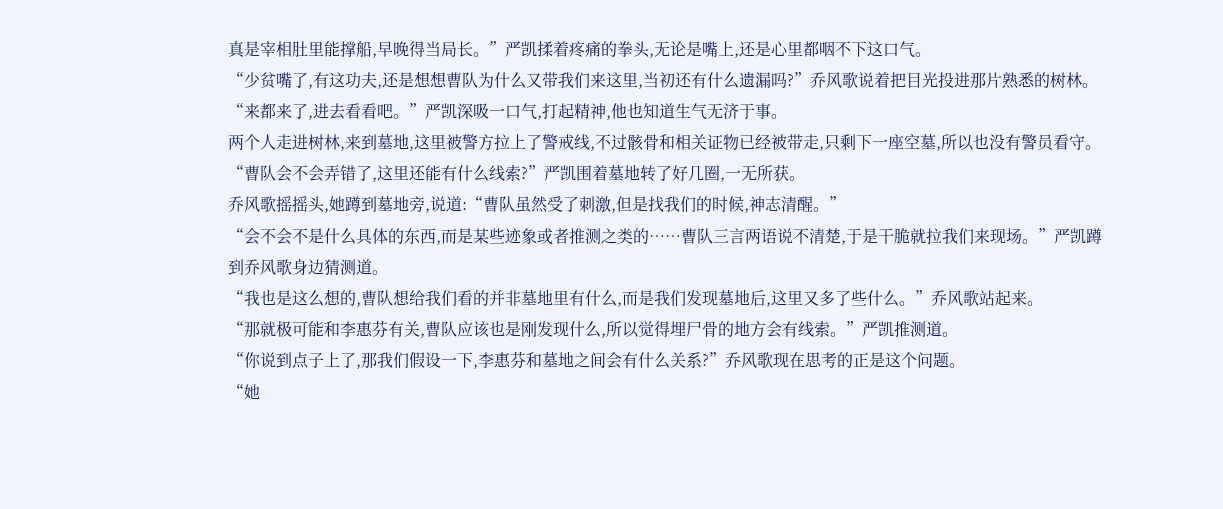真是宰相肚里能撑船,早晚得当局长。”严凯揉着疼痛的拳头,无论是嘴上,还是心里都咽不下这口气。
“少贫嘴了,有这功夫,还是想想曹队为什么又带我们来这里,当初还有什么遗漏吗?”乔风歌说着把目光投进那片熟悉的树林。
“来都来了,进去看看吧。”严凯深吸一口气,打起精神,他也知道生气无济于事。
两个人走进树林,来到墓地,这里被警方拉上了警戒线,不过骸骨和相关证物已经被带走,只剩下一座空墓,所以也没有警员看守。
“曹队会不会弄错了,这里还能有什么线索?”严凯围着墓地转了好几圈,一无所获。
乔风歌摇摇头,她蹲到墓地旁,说道:“曹队虽然受了刺激,但是找我们的时候,神志清醒。”
“会不会不是什么具体的东西,而是某些迹象或者推测之类的……曹队三言两语说不清楚,于是干脆就拉我们来现场。”严凯蹲到乔风歌身边猜测道。
“我也是这么想的,曹队想给我们看的并非墓地里有什么,而是我们发现墓地后,这里又多了些什么。”乔风歌站起来。
“那就极可能和李惠芬有关,曹队应该也是刚发现什么,所以觉得埋尸骨的地方会有线索。”严凯推测道。
“你说到点子上了,那我们假设一下,李惠芬和墓地之间会有什么关系?”乔风歌现在思考的正是这个问题。
“她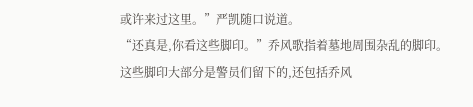或许来过这里。”严凯随口说道。
“还真是,你看这些脚印。”乔风歌指着墓地周围杂乱的脚印。
这些脚印大部分是警员们留下的,还包括乔风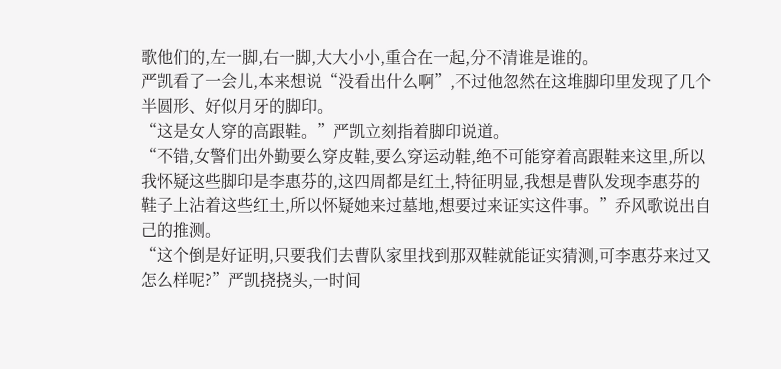歌他们的,左一脚,右一脚,大大小小,重合在一起,分不清谁是谁的。
严凯看了一会儿,本来想说“没看出什么啊”,不过他忽然在这堆脚印里发现了几个半圆形、好似月牙的脚印。
“这是女人穿的高跟鞋。”严凯立刻指着脚印说道。
“不错,女警们出外勤要么穿皮鞋,要么穿运动鞋,绝不可能穿着高跟鞋来这里,所以我怀疑这些脚印是李惠芬的,这四周都是红土,特征明显,我想是曹队发现李惠芬的鞋子上沾着这些红土,所以怀疑她来过墓地,想要过来证实这件事。”乔风歌说出自己的推测。
“这个倒是好证明,只要我们去曹队家里找到那双鞋就能证实猜测,可李惠芬来过又怎么样呢?”严凯挠挠头,一时间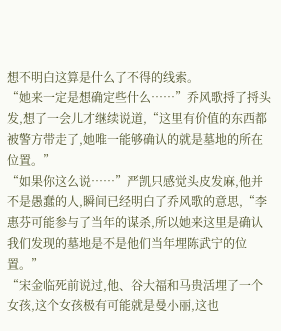想不明白这算是什么了不得的线索。
“她来一定是想确定些什么……”乔风歌捋了捋头发,想了一会儿才继续说道,“这里有价值的东西都被警方带走了,她唯一能够确认的就是墓地的所在位置。”
“如果你这么说……”严凯只感觉头皮发麻,他并不是愚蠢的人,瞬间已经明白了乔风歌的意思,“李惠芬可能参与了当年的谋杀,所以她来这里是确认我们发现的墓地是不是他们当年埋陈武宁的位置。”
“宋金临死前说过,他、谷大福和马贵活埋了一个女孩,这个女孩极有可能就是曼小丽,这也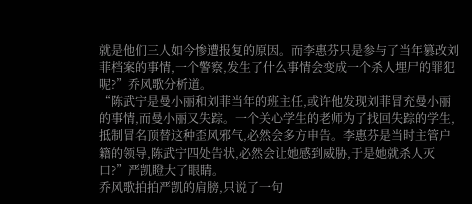就是他们三人如今惨遭报复的原因。而李惠芬只是参与了当年篡改刘菲档案的事情,一个警察,发生了什么事情会变成一个杀人埋尸的罪犯呢?”乔风歌分析道。
“陈武宁是曼小丽和刘菲当年的班主任,或许他发现刘菲冒充曼小丽的事情,而曼小丽又失踪。一个关心学生的老师为了找回失踪的学生,抵制冒名顶替这种歪风邪气,必然会多方申告。李惠芬是当时主管户籍的领导,陈武宁四处告状,必然会让她感到威胁,于是她就杀人灭口?”严凯瞪大了眼睛。
乔风歌拍拍严凯的肩膀,只说了一句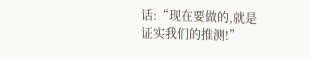话:“现在要做的,就是证实我们的推测!”